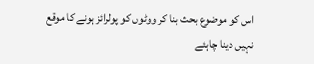اس کو موضوع بحث بنا کر ووٹوں کو پولرائز ہونے کا موقع نہیں دینا چاہئے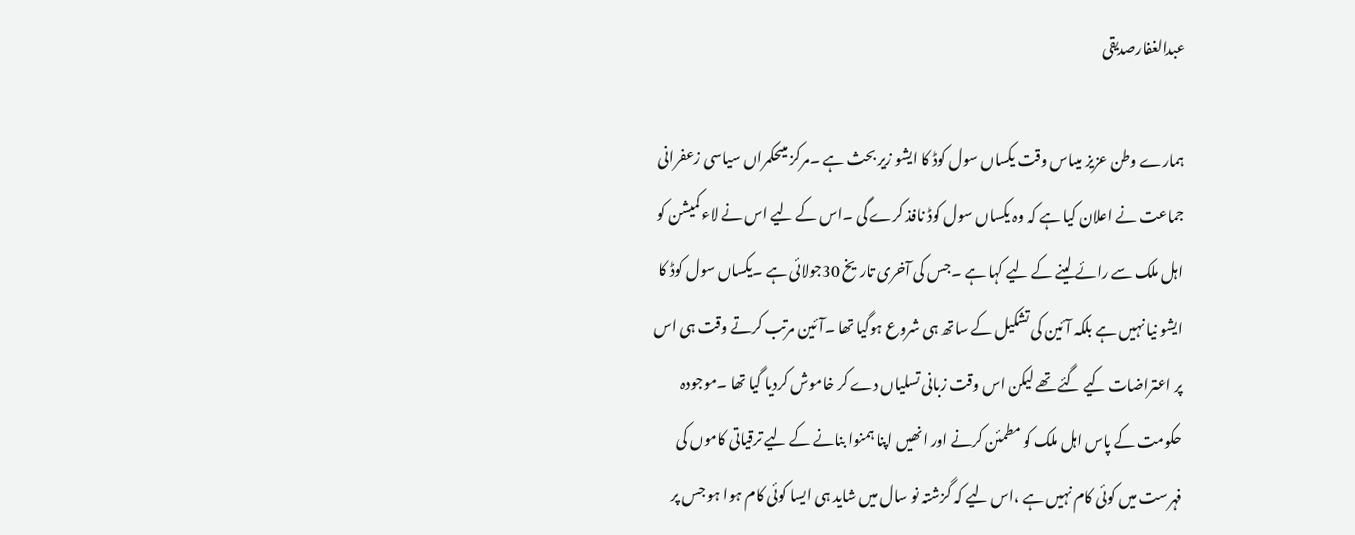عبدالغفارصدیقی

ہمارے وطن عزیز میںاس وقت یکساں سول کوڈ کا ایشو زیر بحث ہے ۔مرکز میںحکمراں سیاسی زعفرانی جماعت نے اعلان کیا ہے کہ وہ یکساں سول کوڈ نافذ کرے گی ۔اس کے لیے اس نے لاء کمیشن کو اہل ملک سے رائے لینے کے لیے کہا ہے ۔جس کی آخری تاریخ 30جولائی ہے ۔یکساں سول کوڈ کا ایشو نیا نہیں ہے بلکہ آئین کی تشکیل کے ساتھ ہی شروع ہوگیا تھا ۔آئین مرتب کرتے وقت ہی اس پر اعتراضات کیے گئے تھے لیکن اس وقت زبانی تسلیاں دے کر خاموش کردیا گیا تھا ۔موجودہ حکومت کے پاس اہل ملک کو مطمئن کرنے اور انھیں اپنا ہمنوا بنانے کے لیے ترقیاتی کاموں کی فہرست میں کوئی کام نہیں ہے ،اس لیے کہ گزشتہ نو سال میں شاید ہی ایسا کوئی کام ہوا ہو جس پر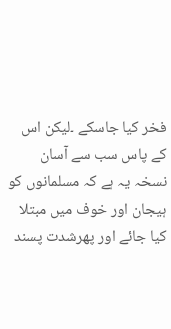فخر کیا جاسکے ۔لیکن اس کے پاس سب سے آسان نسخہ یہ ہے کہ مسلمانوں کو ہیجان اور خوف میں مبتلا کیا جائے اور پھرشدت پسند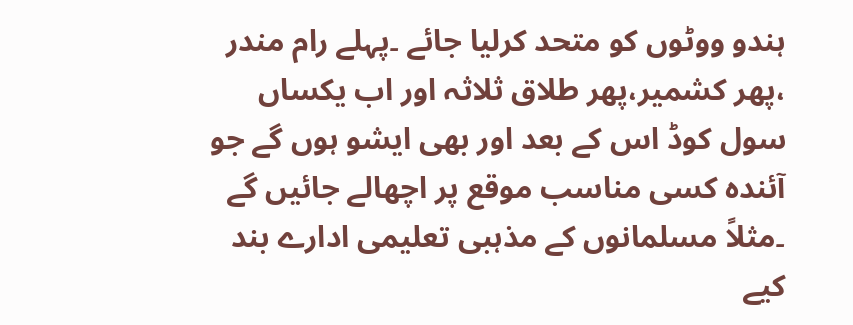ہندو ووٹوں کو متحد کرلیا جائے ۔پہلے رام مندر ،پھر کشمیر،پھر طلاق ثلاثہ اور اب یکساں سول کوڈ اس کے بعد اور بھی ایشو ہوں گے جو آئندہ کسی مناسب موقع پر اچھالے جائیں گے ۔مثلاً مسلمانوں کے مذہبی تعلیمی ادارے بند کیے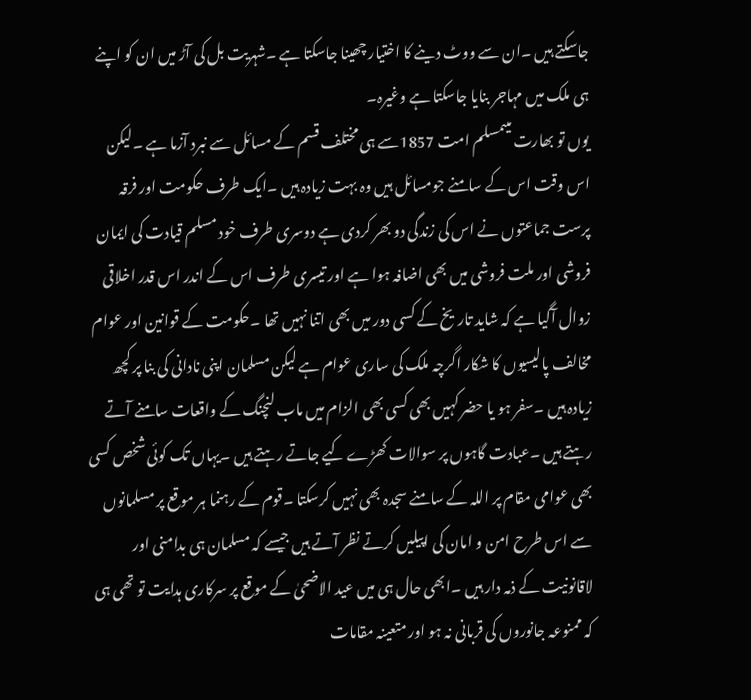جاسکتے ہیں ۔ان سے ووٹ دینے کا اختیار چھینا جاسکتا ہے ۔شہریت بل کی آڑ میں ان کو اپنے ہی ملک میں مہاجر بنایا جاسکتا ہے وغیرہ۔
یوں تو بھارت میںمسلم امت 1857سے ہی مختلف قسم کے مسائل سے نبرد آزما ہے ۔لیکن اس وقت اس کے سامنے جومسائل ہیں وہ بہت زیادہ ہیں ۔ایک طرف حکومت اور فرقہ پرست جماعتوں نے اس کی زندگی دو بھر کردی ہے دوسری طرف خود مسلم قیادت کی ایمان فروشی اور ملت فروشی میں بھی اضافہ ہوا ہے اور تیسری طرف اس کے اندر اس قدر اخلاقی زوال آگیا ہے کہ شاید تاریخ کے کسی دور میں بھی اتنا نہیں تھا ۔حکومت کے قوانین اور عوام مخالف پالیسیوں کا شکار اگرچہ ملک کی ساری عوام ہے لیکن مسلمان اپنی نادانی کی بنا پر کچھ زیادہ ہیں ۔سفر ہو یا حضر کہیں بھی کسی بھی الزام میں ماب لنچنگ کے واقعات سامنے آتے رہتے ہیں ۔عبادت گاہوں پر سوالات کھڑے کیے جاتے رہتے ہیں ۔یہاں تک کوئی شخص کسی بھی عوامی مقام پر اللہ کے سامنے سجدہ بھی نہیں کرسکتا ۔قوم کے رہنما ہر موقع پر مسلمانوں سے اس طرح امن و امان کی اپیلیں کرتے نظر آتے ہیں جیسے کہ مسلمان ہی بدامنی اور لاقانونیت کے ذمہ دار ہیں ۔ابھی حال ہی میں عید الاضحیٰ کے موقع پر سرکاری ہدایت تو تھی ہی کہ ممنوعہ جانوروں کی قربانی نہ ہو اور متعینہ مقامات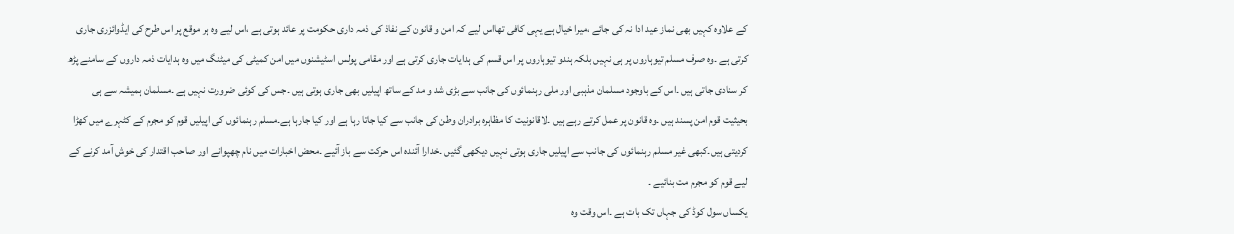کے علاوہ کہیں بھی نماز عید ادا نہ کی جائے ،میرا خیال ہے یہی کافی تھااس لیے کہ امن و قانون کے نفاذ کی ذمہ داری حکومت پر عائد ہوتی ہے ،اس لیے وہ ہر موقع پر اس طرح کی ایڈوائزری جاری کرتی ہے ۔وہ صرف مسلم تیوہاروں پر ہی نہیں بلکہ ہندو تیوہاروں پر اس قسم کی ہدایات جاری کرتی ہے اور مقامی پولس اسٹیشنوں میں امن کمیٹی کی میٹنگ میں وہ ہدایات ذمہ داروں کے سامنے پڑھ کر سنادی جاتی ہیں ۔اس کے باوجود مسلمان مذہبی اور ملی رہنمائوں کی جانب سے بڑی شد و مد کے ساتھ اپیلیں بھی جاری ہوتی ہیں ۔جس کی کوئی ضرورت نہیں ہے ۔مسلمان ہمیشہ سے ہی بحیثیت قوم امن پسند ہیں ۔وہ قانون پر عمل کرتے رہے ہیں ۔لاقانونیت کا مظاہرہ برادران وطن کی جانب سے کیا جاتا رہا ہے اور کیا جارہا ہے۔مسلم رہنمائوں کی اپیلیں قوم کو مجرم کے کٹہرے میں کھڑا کردیتی ہیں۔کبھی غیر مسلم رہنمائوں کی جانب سے اپیلیں جاری ہوتی نہیں دیکھی گئیں ۔خدارا آئندہ اس حرکت سے باز آئیے ۔محض اخبارات میں نام چھپوانے اور صاحب اقتدار کی خوش آمد کرنے کے لیے قوم کو مجرم مت بنائیے ۔
یکساں سول کوڈ کی جہاں تک بات ہے ۔اس وقت وہ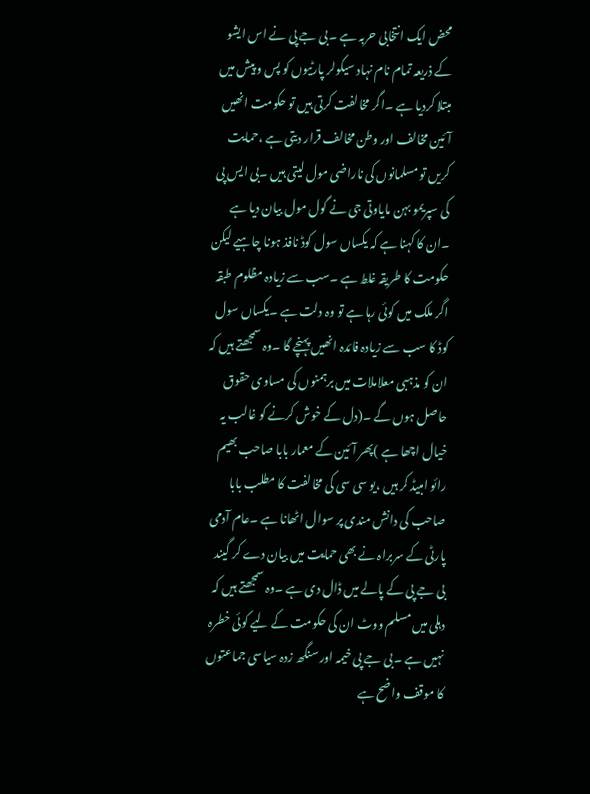محض ایک انتخابی حربہ ہے ۔بی جے پی نے اس ایشو کے ذریعہ تمام نام نہاد سیکولر پارٹیوں کو پس و پیش میں مبتلا کردیا ہے ۔اگر مخالفت کرتی ہیں تو حکومت انھیں آئین مخالف اور وطن مخالف قرار دیتی ہے ،حمایت کریں تو مسلمانوں کی ناراضی مول لیتی ہیں ۔بی ایس پی کی سپریمو بہن مایاوتی جی نے گول مول بیان دیا ہے ۔ان کا کہنا ہے کہ یکساں سول کوڈ نافذ ہونا چاہیے لیکن حکومت کا طریقہ غلط ہے ۔سب سے زیادہ مظلوم طبقہ اگر ملک میں کوئی رہا ہے تو وہ دلت ہے ۔یکساں سول کوڈ کا سب سے زیادہ فائدہ انھیں پہنچے گا ۔وہ سمجھتے ہیں کہ ان کو مذہبی معلاملات میں برہمنوں کی مساوی حقوق حاصل ہوں گے ۔(دل کے خوش کرنے کو غالب یہ خیال اچھا ہے )پھر آئین کے معمار بابا صاحب بھیم رائو امبیڈ کر ہیں ،یو سی سی کی مخالفت کا مطلب بابا صاحب کی دانش مندی پر سوال اٹھانا ہے ۔عام آدمی پارٹی کے سربراہ نے بھی حمایت میں بیان دے کر گیند بی جے پی کے پالے میں ڈال دی ہے ۔وہ سمجھتے ہیں کہ دہلی میں مسلم ووٹ ان کی حکومت کے لیے کوئی خطرہ نہیں ہے ۔بی جے پی خیمہ اور سنگھ زدہ سیاسی جماعتوں کا موقف واضح ہے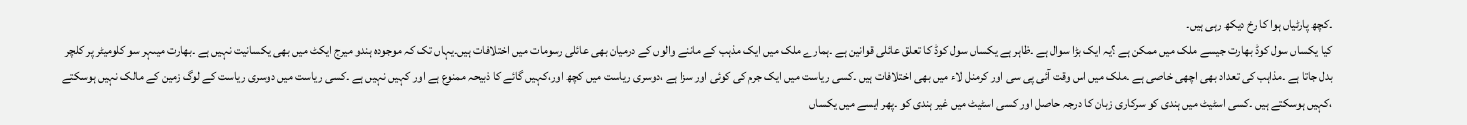۔کچھ پارٹیاں ہوا کا رخ دیکھ رہی ہیں۔
کیا یکساں سول کوڈ بھارت جیسے ملک میں ممکن ہے ؟یہ ایک بڑا سوال ہے ۔ظاہر ہے یکساں سول کوڈ کا تعلق عائلی قوانین ہے ۔ہمارے ملک میں ایک مذہب کے ماننے والوں کے درمیان بھی عائلی رسومات میں اختلافات ہیں۔یہاں تک کہ موجودہ ہندو میرج ایکٹ میں بھی یکسانیت نہیں ہے ۔بھارت میںہر سو کلومیٹر پر کلچر بدل جاتا ہے ۔مذاہب کی تعداد بھی اچھی خاصی ہے ۔ملک میں اس وقت آئی پی سی اور کرمنل لاء میں بھی اختلافات ہیں ۔کسی ریاست میں ایک جرم کی کوئی اور سزا ہے ،دوسری ریاست میں کچھ اور،کہیں گائے کا ذبیحہ ممنوع ہے اور کہیں نہیں ہے ۔کسی ریاست میں دوسری ریاست کے لوگ زمین کے مالک نہیں ہوسکتے ،کہیں ہوسکتے ہیں ۔کسی اسٹیٹ میں ہندی کو سرکاری زبان کا درجہ حاصل اور کسی اسٹیٹ میں غیر ہندی کو ۔پھر ایسے میں یکساں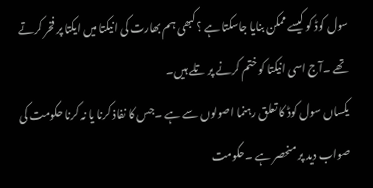سول کوڈ کو کیسے ممکن بنایا جاسکتا ہے ؟کبھی ہم بھارت کی انیکتا میں ایکتا پر فخر کرتے تھے ۔آج اسی انیکتا کو ختم کرنے پر تلے ہیں۔
یکساں سول کوڈ کا تعلق رہنما اصولوں سے ہے ۔جس کا نفاذ کرنا یا نہ کرنا حکومت کی صواب دید پر منحصر ہے ۔حکومت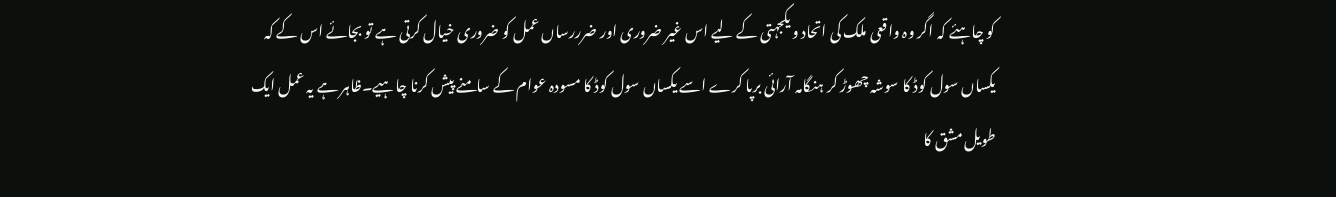کو چاہئے کہ اگر وہ واقعی ملک کی اتحاد و یکجہتی کے لیے اس غیر ضروری اور ضرررساں عمل کو ضروری خیال کرتی ہے تو بجائے اس کے کہ یکساں سول کوڈ کا سوشہ چھوڑ کر ہنگامہ آرائی برپا کرے اسے یکساں سول کوڈ کا مسودہ عوام کے سامنے پیش کرنا چاہیے۔ظاہر ہے یہ عمل ایک طویل مشق کا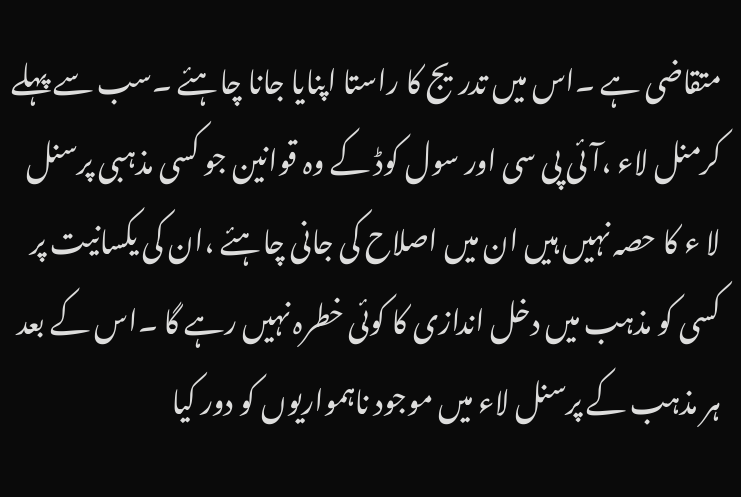متقاضی ہے ۔اس میں تدریج کا راستا اپنایا جانا چاہئے ۔سب سے پہلے کرمنل لاء ،آئی پی سی اور سول کوڈ کے وہ قوانین جو کسی مذہبی پرسنل لا ء کا حصہ نہیں ہیں ان میں اصلاح کی جانی چاہئے ،ان کی یکسانیت پر کسی کو مذہب میں دخل اندازی کا کوئی خطرہ نہیں رہے گا ۔اس کے بعد ہر مذہب کے پرسنل لاء میں موجود ناہمواریوں کو دور کیا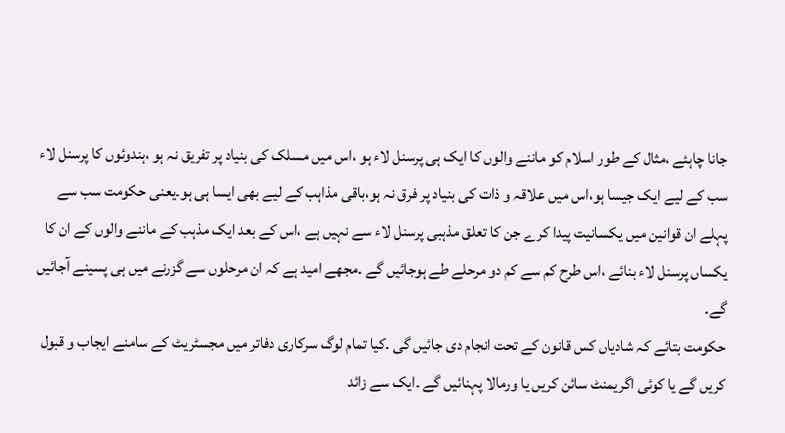جانا چاہئے ،مثال کے طور اسلام کو ماننے والوں کا ایک ہی پرسنل لاء ہو ،اس میں مسلک کی بنیاد پر تفریق نہ ہو ،ہندوئوں کا پرسنل لاء سب کے لیے ایک جیسا ہو،اس میں علاقہ و ذات کی بنیاد پر فرق نہ ہو،باقی مذاہب کے لیے بھی ایسا ہی ہو۔یعنی حکومت سب سے پہلے ان قوانین میں یکسانیت پیدا کرے جن کا تعلق مذہبی پرسنل لاء سے نہیں ہے ،اس کے بعد ایک مذہب کے ماننے والوں کے ان کا یکساں پرسنل لاء بنائے ،اس طرح کم سے کم دو مرحلے طے ہوجائیں گے ۔مجھے امید ہے کہ ان مرحلوں سے گزرنے میں ہی پسینے آجائیں گے۔
حکومت بتائے کہ شادیاں کس قانون کے تحت انجام دی جائیں گی ۔کیا تمام لوگ سرکاری دفاتر میں مجسٹریٹ کے سامنے ایجاب و قبول کریں گے یا کوئی اگریمنٹ سائن کریں یا ورمالا پہنائیں گے ۔ایک سے زائد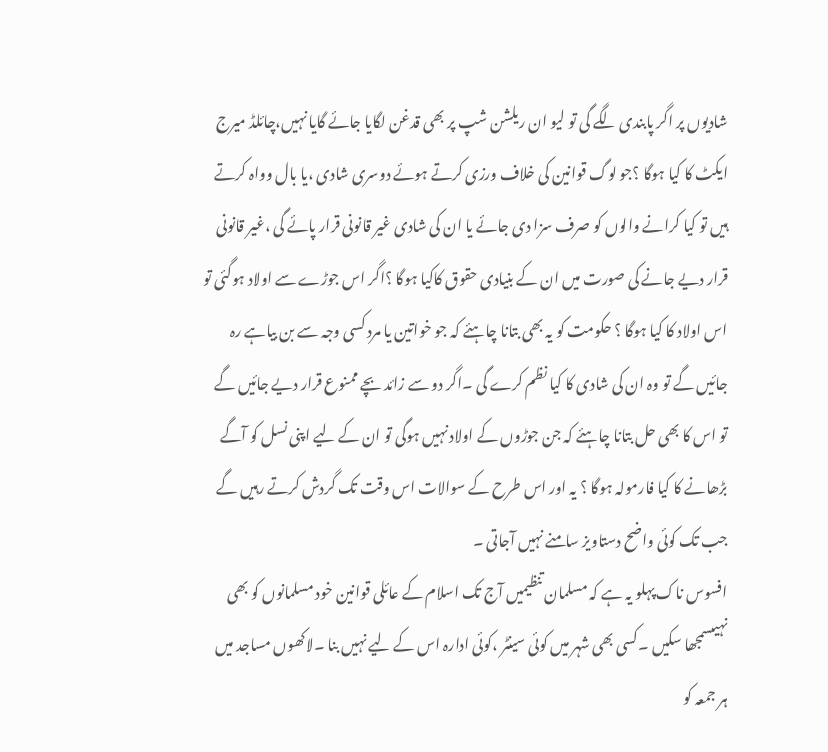شادیوں پر اگر پابندی لگے گی تو لیو ان ریلشن شپ پر بھی قدغن لگایا جائے گایا نہیں،چائلڈ میرج ایکٹ کا کیا ہوگا ؟جو لوگ قوانین کی خلاف ورزی کرتے ہوئے دوسری شادی ،یا بال وواہ کرتے ہیں تو کیا کرانے والوں کو صرف سزا دی جائے یا ان کی شادی غیر قانونی قرار پائے گی ،غیر قانونی قرار دیے جانے کی صورت میں ان کے بنیادی حقوق کاکیا ہوگا ؟اگر اس جوڑے سے اولاد ہوگئی تو اس اولاد کا کیا ہوگا ؟ حکومت کو یہ بھی بتانا چاہئے کہ جو خواتین یا مرد کسی وجہ سے بن بیاہے رہ جائیں گے تو وہ ان کی شادی کا کیا نظم کرے گی ۔اگر دو سے زائد بچے ممنوع قرار دیے جائیں گے تو اس کا بھی حل بتانا چاہئے کہ جن جوڑوں کے اولاد نہیں ہوگی تو ان کے لیے اپنی نسل کو آگے بڑھانے کا کیا فارمولہ ہوگا ؟ یہ اور اس طرح کے سوالات اس وقت تک گردش کرتے رہیں گے جب تک کوئی واضح دستاویز سامنے نہیں آجاتی ۔
افسوس ناک پہلو یہ ہے کہ مسلمان تنظیمیں آج تک اسلام کے عائلی قوانین خود مسلمانوں کو بھی نہیںسمجھا سکیں ۔کسی بھی شہر میں کوئی سینٹر ،کوئی ادارہ اس کے لیے نہیں بنا ۔لاکھوں مساجد میں ہر جمعہ کو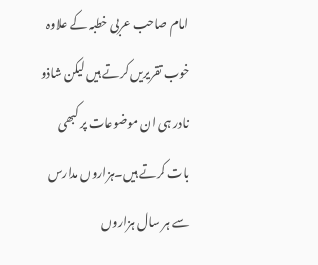امام صاحب عربی خطبہ کے علاوہ خوب تقریریں کرتے ہیں لیکن شاذو نادر ہی ان موضوعات پر کبھی بات کرتے ہیں۔ہزاروں مدارس سے ہر سال ہزاروں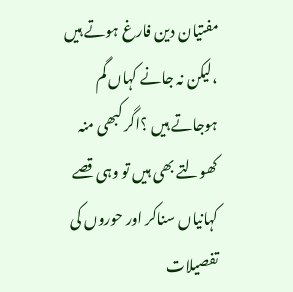مفتیان دین فارغ ہوتے ہیں ،لیکن نہ جانے کہاں گم ہوجاتے ہیں ؟اگر کبھی منہ کھولتے بھی ہیں تو وہی قصے کہانیاں سناکر اور حوروں کی تفصیلات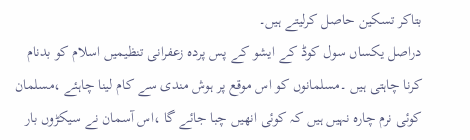بتاکر تسکین حاصل کرلیتے ہیں۔
دراصل یکساں سول کوڈ کے ایشو کے پس پردہ زعفرانی تنظیمیں اسلام کو بدنام کرنا چاہتی ہیں ۔مسلمانوں کو اس موقع پر ہوش مندی سے کام لینا چاہئے ،مسلمان کوئی نرم چارہ نہیں ہیں کہ کوئی انھیں چبا جائے گا ،اس آسمان نے سیکڑوں بار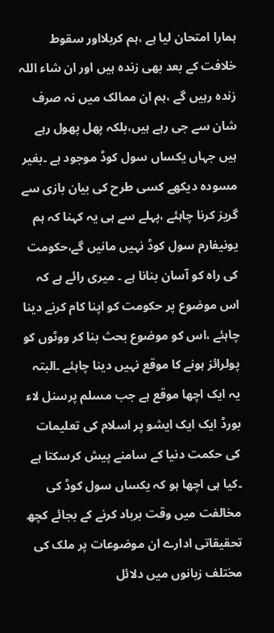ہمارا امتحان لیا ہے ،ہم کربلااور سقوط خلافت کے بعد بھی زندہ ہیں اور ان شاء اللہ زندہ رہیں گے ،ہم ان ممالک میں نہ صرف شان سے جی رہے ہیں،بلکہ پھل پھول رہے ہیں جہاں یکساں سول کوڈ موجود ہے ۔بغیر مسودہ دیکھے کسی طرح کی بیان بازی سے گریز کرنا چاہئے ،پہلے سے ہی یہ کہنا کہ ہم یونیفارم سول کوڈ نہیں مانیں گے،حکومت کی راہ کو آسان بنانا ہے ۔ میری رائے ہے کہ اس موضوع پر حکومت کو اپنا کام کرنے دینا چاہئے ،اس کو موضوع بحث بنا کر ووٹوں کو پولرائز ہونے کا موقع نہیں دینا چاہئے ۔البتہ یہ ایک اچھا موقع ہے جب مسلم پرسنل لاء بورڈ ایک ایک ایشو پر اسلام کی تعلیمات کی حکمت دنیا کے سامنے پیش کرسکتا ہے ۔کیا ہی اچھا ہو کہ یکساں سول کوڈ کی مخالفت میں وقت برباد کرنے کے بجائے کچھ تحقیقاتی ادارے ان موضوعات پر ملک کی مختلف زبانوں میں دلائل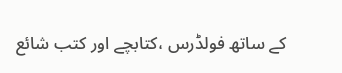کے ساتھ فولڈرس ،کتابچے اور کتب شائع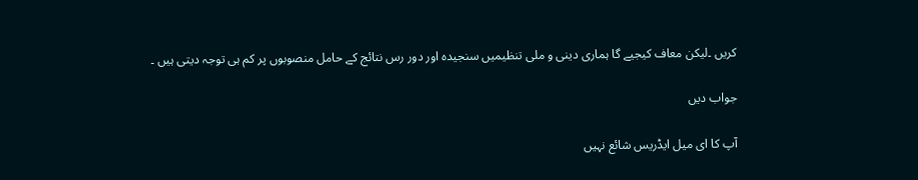کریں ۔لیکن معاف کیجیے گا ہماری دینی و ملی تنظیمیں سنجیدہ اور دور رس نتائج کے حامل منصوبوں پر کم ہی توجہ دیتی ہیں ۔

جواب دیں

آپ کا ای میل ایڈریس شائع نہیں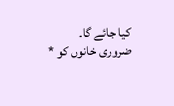کیا جائے گا۔ ضروری خانوں کو *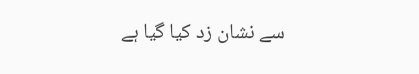سے نشان زد کیا گیا ہے